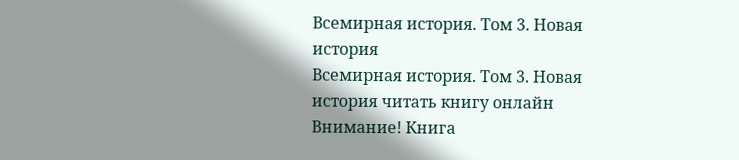Всемирная история. Том 3. Новая история
Всемирная история. Том 3. Новая история читать книгу онлайн
Внимание! Книга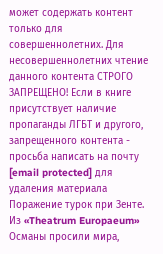может содержать контент только для совершеннолетних. Для несовершеннолетних чтение данного контента СТРОГО ЗАПРЕЩЕНО! Если в книге присутствует наличие пропаганды ЛГБТ и другого, запрещенного контента - просьба написать на почту [email protected] для удаления материала
Поражение турок при Зенте. Из «Theatrum Europaeum»
Османы просили мира,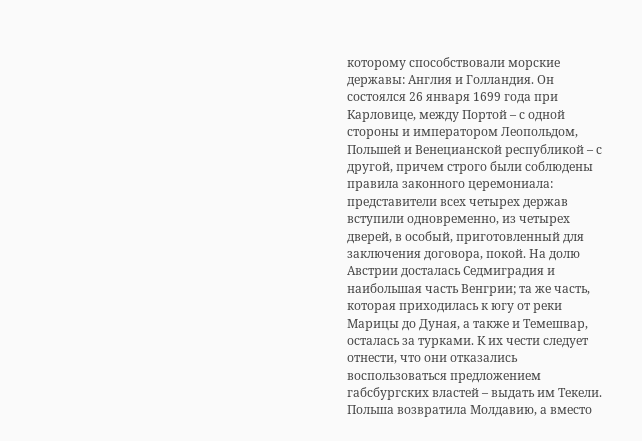которому способствовали морские державы: Англия и Голландия. Он состоялся 26 января 1699 года при Карловице, между Портой – с одной стороны и императором Леопольдом, Польшей и Венецианской республикой – с другой, причем строго были соблюдены правила законного церемониала: представители всех четырех держав вступили одновременно, из четырех дверей, в особый, приготовленный для заключения договора, покой. На долю Австрии досталась Седмиградия и наибольшая часть Венгрии; та же часть, которая приходилась к югу от реки Марицы до Дуная, а также и Темешвар, осталась за турками. К их чести следует отнести, что они отказались воспользоваться предложением габсбургских властей – выдать им Текели. Польша возвратила Молдавию, а вместо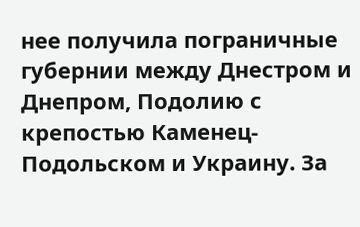нее получила пограничные губернии между Днестром и Днепром, Подолию с крепостью Каменец-Подольском и Украину. За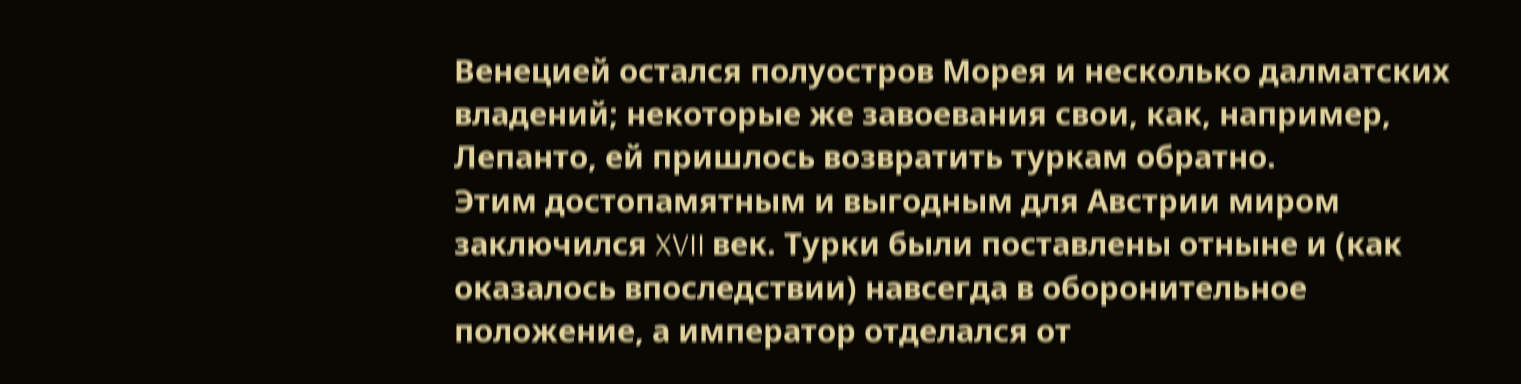Венецией остался полуостров Морея и несколько далматских владений; некоторые же завоевания свои, как, например, Лепанто, ей пришлось возвратить туркам обратно.
Этим достопамятным и выгодным для Австрии миром заключился XVII век. Турки были поставлены отныне и (как оказалось впоследствии) навсегда в оборонительное положение, а император отделался от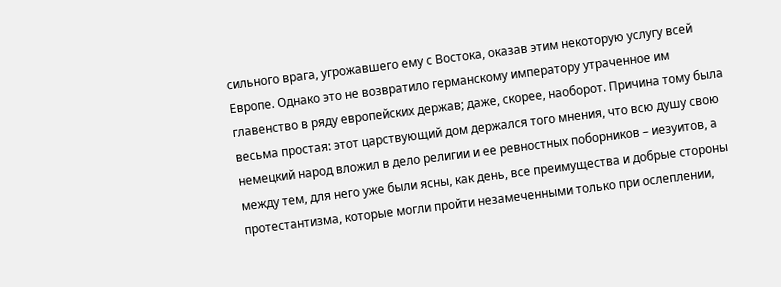сильного врага, угрожавшего ему с Востока, оказав этим некоторую услугу всей Европе. Однако это не возвратило германскому императору утраченное им главенство в ряду европейских держав; даже, скорее, наоборот. Причина тому была весьма простая: этот царствующий дом держался того мнения, что всю душу свою немецкий народ вложил в дело религии и ее ревностных поборников – иезуитов, а между тем, для него уже были ясны, как день, все преимущества и добрые стороны протестантизма, которые могли пройти незамеченными только при ослеплении,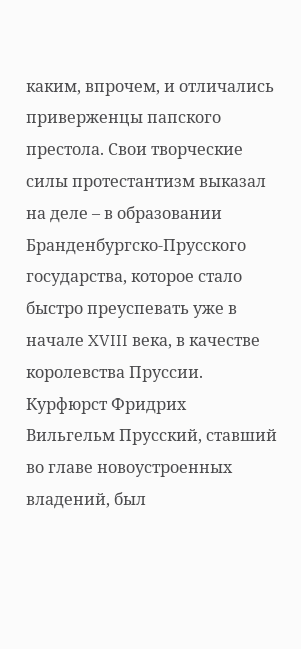каким, впрочем, и отличались приверженцы папского престола. Свои творческие силы протестантизм выказал на деле – в образовании Бранденбургско-Прусского государства, которое стало быстро преуспевать уже в начале XVIII века, в качестве королевства Пруссии.
Курфюрст Фридрих Вильгельм Прусский, ставший во главе новоустроенных владений, был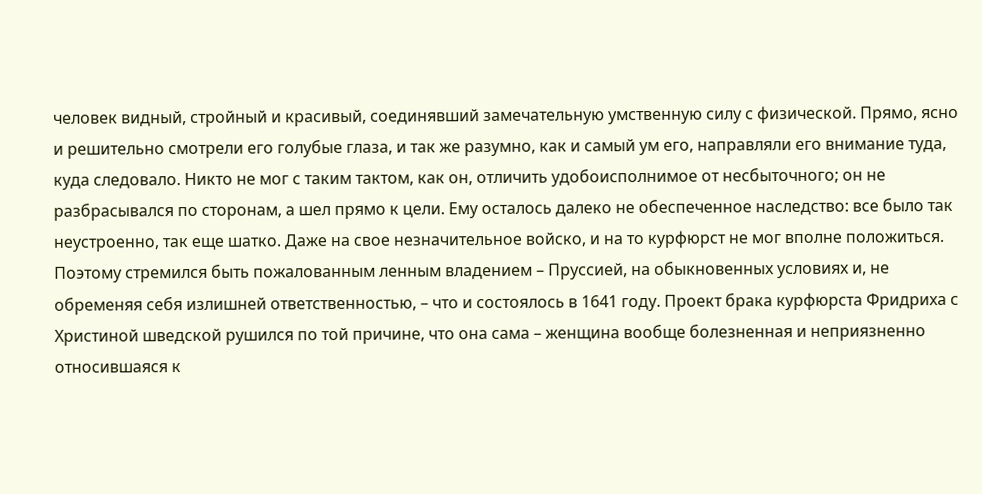человек видный, стройный и красивый, соединявший замечательную умственную силу с физической. Прямо, ясно и решительно смотрели его голубые глаза, и так же разумно, как и самый ум его, направляли его внимание туда, куда следовало. Никто не мог с таким тактом, как он, отличить удобоисполнимое от несбыточного; он не разбрасывался по сторонам, а шел прямо к цели. Ему осталось далеко не обеспеченное наследство: все было так неустроенно, так еще шатко. Даже на свое незначительное войско, и на то курфюрст не мог вполне положиться. Поэтому стремился быть пожалованным ленным владением – Пруссией, на обыкновенных условиях и, не обременяя себя излишней ответственностью, – что и состоялось в 1641 году. Проект брака курфюрста Фридриха с Христиной шведской рушился по той причине, что она сама – женщина вообще болезненная и неприязненно относившаяся к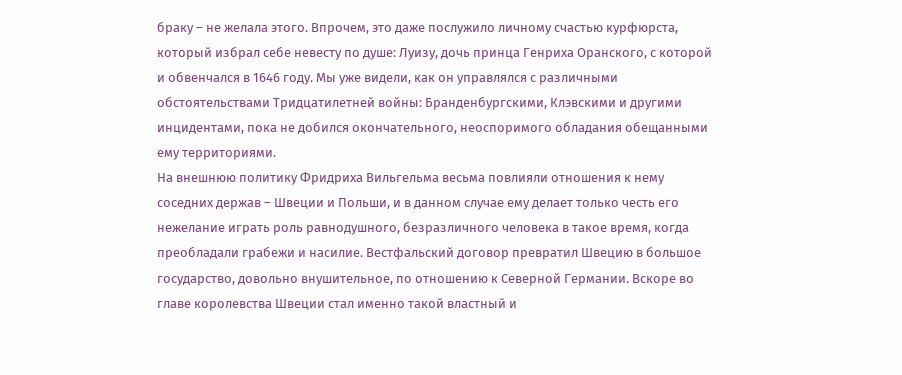браку – не желала этого. Впрочем, это даже послужило личному счастью курфюрста, который избрал себе невесту по душе: Луизу, дочь принца Генриха Оранского, с которой и обвенчался в 1646 году. Мы уже видели, как он управлялся с различными обстоятельствами Тридцатилетней войны: Бранденбургскими, Клэвскими и другими инцидентами, пока не добился окончательного, неоспоримого обладания обещанными ему территориями.
На внешнюю политику Фридриха Вильгельма весьма повлияли отношения к нему соседних держав – Швеции и Польши, и в данном случае ему делает только честь его нежелание играть роль равнодушного, безразличного человека в такое время, когда преобладали грабежи и насилие. Вестфальский договор превратил Швецию в большое государство, довольно внушительное, по отношению к Северной Германии. Вскоре во главе королевства Швеции стал именно такой властный и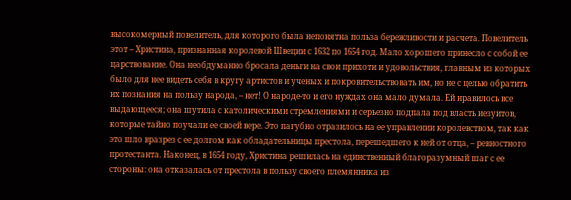высокомерный повелитель, для которого была непонятна польза бережливости и расчета. Повелитель этот – Христина, признанная королевой Швеции с 1632 по 1654 год. Мало хорошего принесло с собой ее царствование. Она необдуманно бросала деньги на свои прихоти и удовольствия, главным из которых было для нее видеть себя в кругу артистов и ученых и покровительствовать им, но не с целью обратить их познания на пользу народа, – нет! О народе-то и его нуждах она мало думала. Ей нравилось все выдающееся; она шутила с католическими стремлениями и серьезно подпала под власть иезуитов, которые тайно поучали ее своей вере. Это пагубно отразилось на ее управлении королевством, так как это шло вразрез с ее долгом как обладательницы престола, перешедшего к ней от отца, – ревностного протестанта. Наконец, в 1654 году, Христина решилась на единственный благоразумный шаг с ее стороны: она отказалась от престола в пользу своего племянника из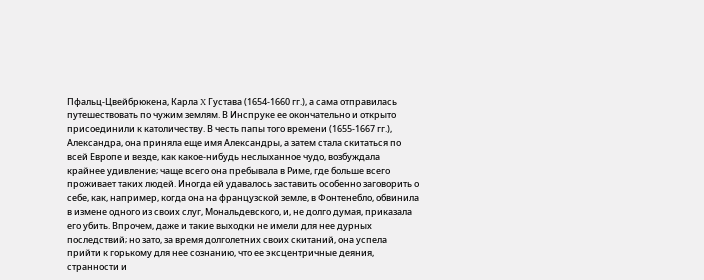Пфальц-Цвейбрюкена, Карла X Густава (1654-1660 гг.), а сама отправилась путешествовать по чужим землям. В Инспруке ее окончательно и открыто присоединили к католичеству. В честь папы того времени (1655-1667 гг.), Александра, она приняла еще имя Александры, а затем стала скитаться по всей Европе и везде, как какое-нибудь неслыханное чудо, возбуждала крайнее удивление; чаще всего она пребывала в Риме, где больше всего проживает таких людей. Иногда ей удавалось заставить особенно заговорить о себе, как, например, когда она на французской земле, в Фонтенебло, обвинила в измене одного из своих слуг, Мональдевского, и, не долго думая, приказала его убить. Впрочем, даже и такие выходки не имели для нее дурных последствий; но зато, за время долголетних своих скитаний, она успела прийти к горькому для нее сознанию, что ее эксцентричные деяния, странности и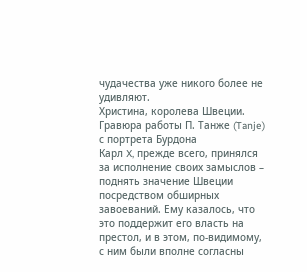чудачества уже никого более не удивляют.
Христина, королева Швеции.
Гравюра работы П. Танже (Tanje) с портрета Бурдона
Карл X, прежде всего, принялся за исполнение своих замыслов – поднять значение Швеции посредством обширных завоеваний. Ему казалось, что это поддержит его власть на престол, и в этом, по-видимому, с ним были вполне согласны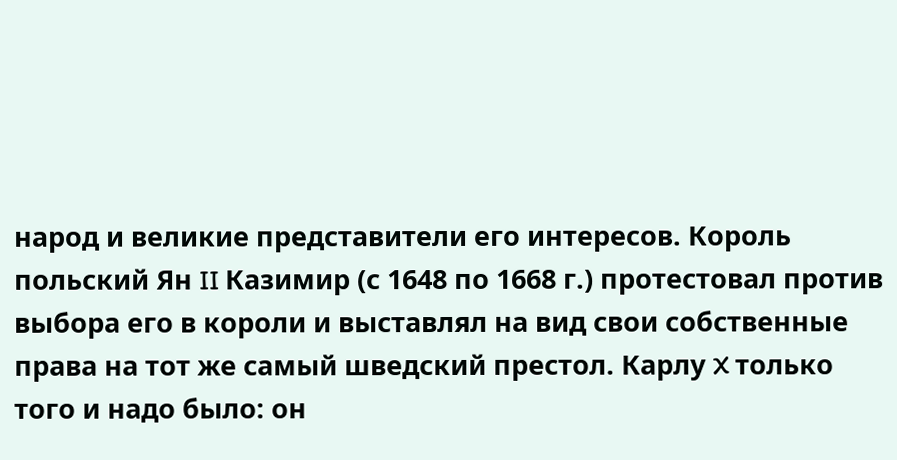народ и великие представители его интересов. Король польский Ян II Казимир (с 1648 по 1668 г.) протестовал против выбора его в короли и выставлял на вид свои собственные права на тот же самый шведский престол. Карлу X только того и надо было: он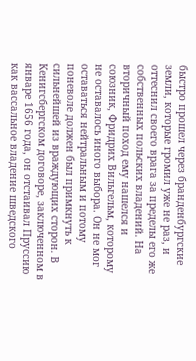быстро прошел через бранденбургские земли, которые громил уже не раз, и оттеснил своего врага за пределы его же собственных польских владений. На вторичный поход ему нашелся и союзник, Фридрих Вильгельм, которому не оставалось иного выбора. Он не мог оставаться нейтральным и потому поневоле должен был примкнуть к сильнейшей из враждующих сторон. В Кенигсбергском договоре, заключенном в январе 1656 года, он отстаивал Пруссию как вассальное владение шведского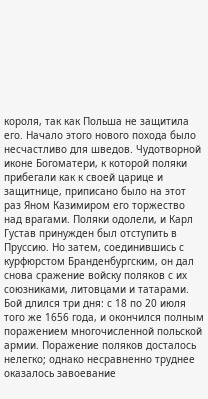короля, так как Польша не защитила его. Начало этого нового похода было несчастливо для шведов. Чудотворной иконе Богоматери, к которой поляки прибегали как к своей царице и защитнице, приписано было на этот раз Яном Казимиром его торжество над врагами. Поляки одолели, и Карл Густав принужден был отступить в Пруссию. Но затем, соединившись с курфюрстом Бранденбургским, он дал снова сражение войску поляков с их союзниками, литовцами и татарами. Бой длился три дня: с 18 по 20 июля того же 1656 года, и окончился полным поражением многочисленной польской армии. Поражение поляков досталось нелегко; однако несравненно труднее оказалось завоевание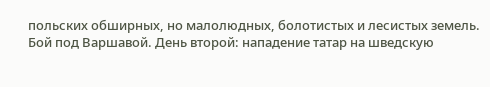польских обширных, но малолюдных, болотистых и лесистых земель.
Бой под Варшавой. День второй: нападение татар на шведскую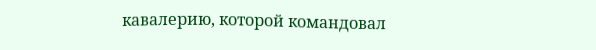кавалерию, которой командовал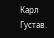Карл Густав.